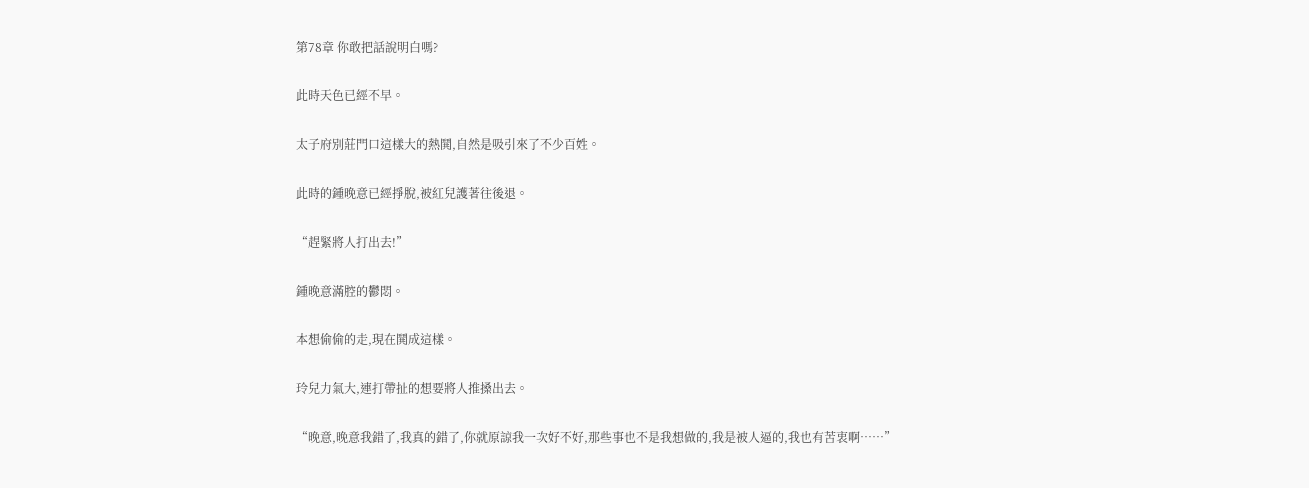第78章 你敢把話說明白嗎?

此時天色已經不早。

太子府別莊門口這樣大的熱鬨,自然是吸引來了不少百姓。

此時的鍾晚意已經掙脫,被紅兒護著往後退。

“趕緊將人打出去!”

鍾晚意滿腔的鬱悶。

本想偷偷的走,現在鬨成這樣。

玲兒力氣大,連打帶扯的想要將人推搡出去。

“晚意,晚意我錯了,我真的錯了,你就原諒我一次好不好,那些事也不是我想做的,我是被人逼的,我也有苦衷啊……”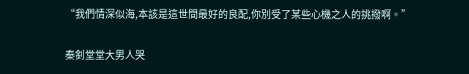“我們情深似海,本該是這世間最好的良配,你別受了某些心機之人的挑撥啊。”

秦釗堂堂大男人哭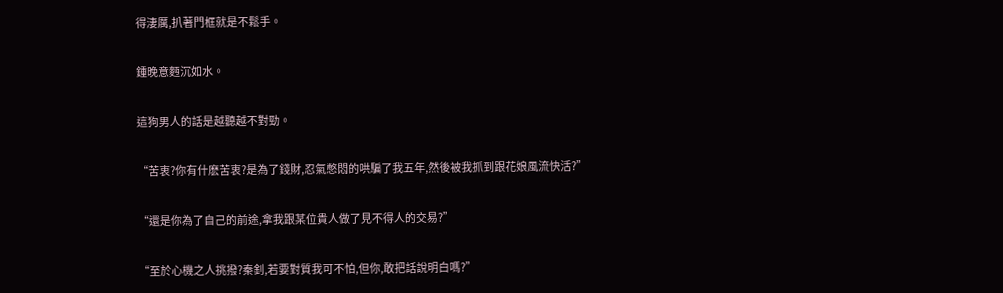得淒厲,扒著門框就是不鬆手。

鍾晚意麪沉如水。

這狗男人的話是越聽越不對勁。

“苦衷?你有什麽苦衷?是為了錢財,忍氣憋悶的哄騙了我五年,然後被我抓到跟花娘風流快活?”

“還是你為了自己的前途,拿我跟某位貴人做了見不得人的交易?”

“至於心機之人挑撥?秦釗,若要對質我可不怕,但你,敢把話說明白嗎?”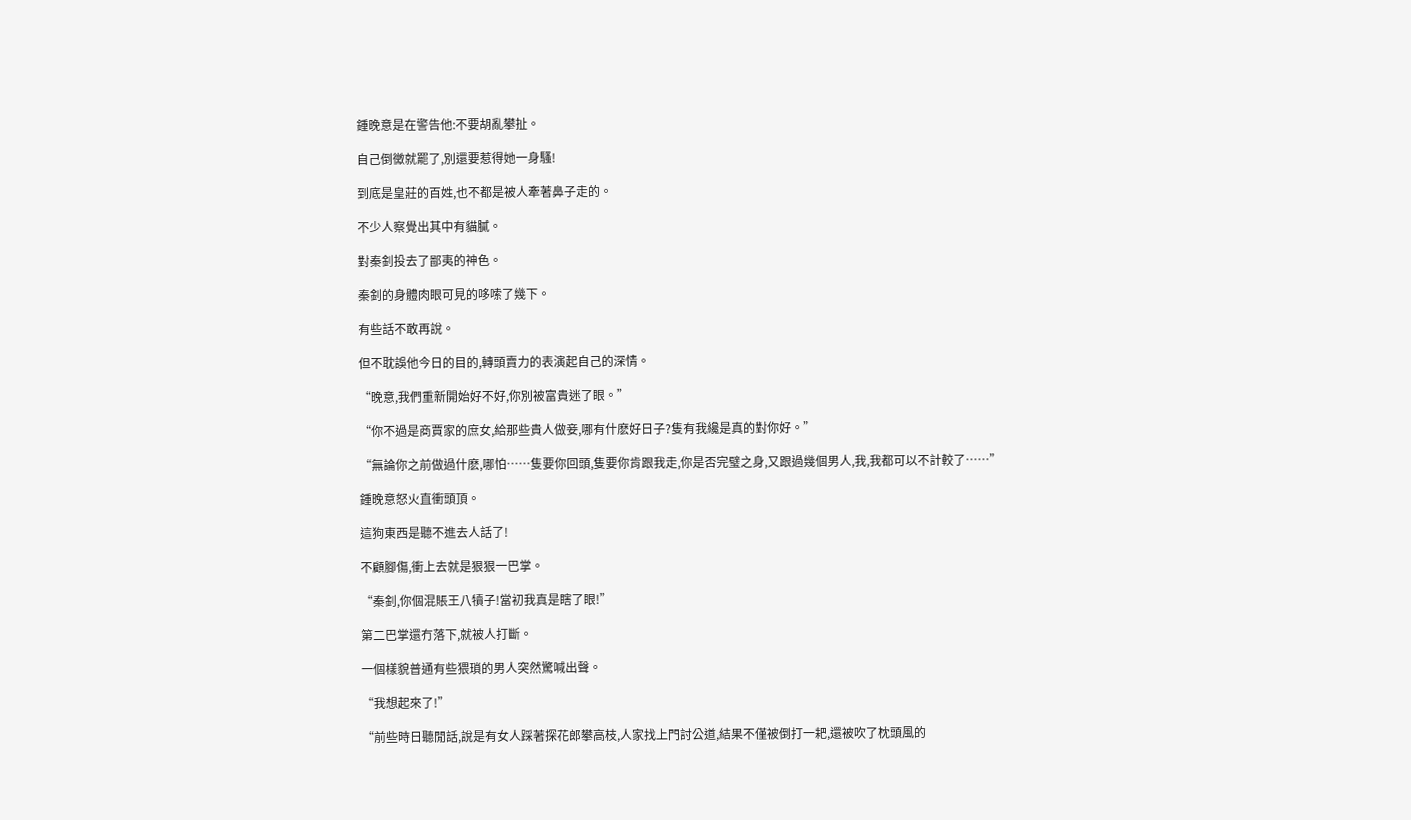鍾晚意是在警告他:不要胡亂攀扯。

自己倒黴就罷了,別還要惹得她一身騷!

到底是皇莊的百姓,也不都是被人牽著鼻子走的。

不少人察覺出其中有貓膩。

對秦釗投去了鄙夷的神色。

秦釗的身體肉眼可見的哆嗦了幾下。

有些話不敢再說。

但不耽誤他今日的目的,轉頭賣力的表演起自己的深情。

“晚意,我們重新開始好不好,你別被富貴迷了眼。”

“你不過是商賈家的庶女,給那些貴人做妾,哪有什麽好日子?隻有我纔是真的對你好。”

“無論你之前做過什麽,哪怕……隻要你回頭,隻要你肯跟我走,你是否完璧之身,又跟過幾個男人,我,我都可以不計較了……”

鍾晚意怒火直衝頭頂。

這狗東西是聽不進去人話了!

不顧腳傷,衝上去就是狠狠一巴掌。

“秦釗,你個混賬王八犢子!當初我真是瞎了眼!”

第二巴掌還冇落下,就被人打斷。

一個樣貌普通有些猥瑣的男人突然驚喊出聲。

“我想起來了!”

“前些時日聽閒話,說是有女人踩著探花郎攀高枝,人家找上門討公道,結果不僅被倒打一耙,還被吹了枕頭風的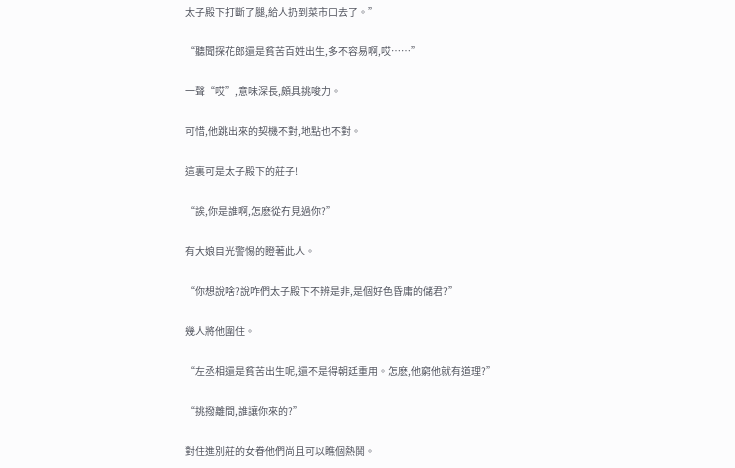太子殿下打斷了腿,給人扔到菜市口去了。”

“聽聞探花郎還是貧苦百姓出生,多不容易啊,哎……”

一聲“哎”,意味深長,頗具挑唆力。

可惜,他跳出來的契機不對,地點也不對。

這裏可是太子殿下的莊子!

“誒,你是誰啊,怎麽從冇見過你?”

有大娘目光警惕的瞪著此人。

“你想說啥?說咋們太子殿下不辨是非,是個好色昏庸的儲君?”

幾人將他圍住。

“左丞相還是貧苦出生呢,還不是得朝廷重用。怎麽,他窮他就有道理?”

“挑撥離間,誰讓你來的?”

對住進別莊的女眷他們尚且可以瞧個熱鬨。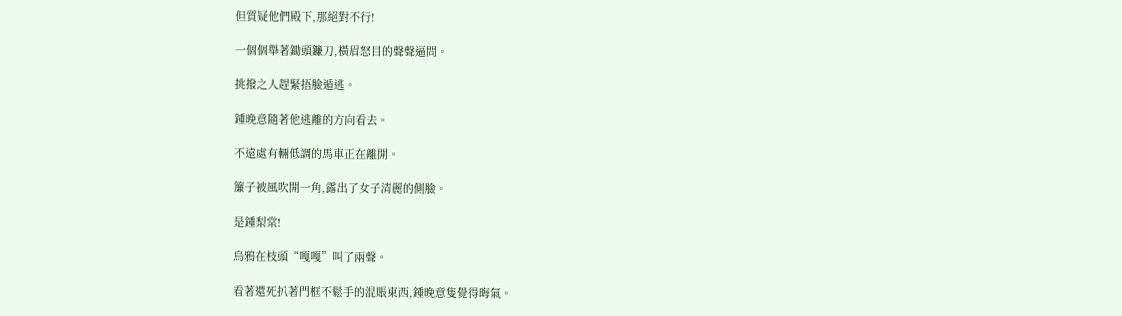但質疑他們殿下,那絕對不行!

一個個舉著鋤頭鐮刀,橫眉怒目的聲聲逼問。

挑撥之人趕緊捂臉遁逃。

鍾晚意隨著他逃離的方向看去。

不遠處有輛低調的馬車正在離開。

簾子被風吹開一角,露出了女子清麗的側臉。

是鍾梨棠!

烏鴉在枝頭“嘎嘎”叫了兩聲。

看著還死扒著門框不鬆手的混賬東西,鍾晚意隻覺得晦氣。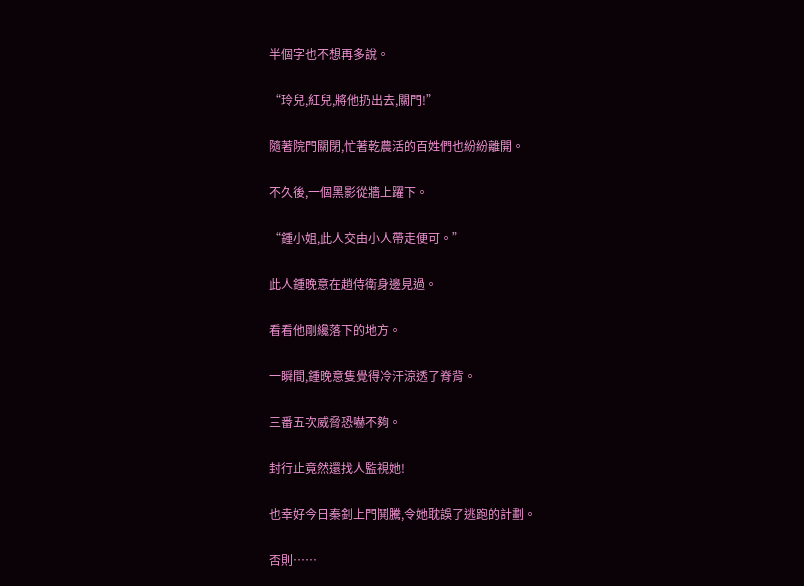半個字也不想再多說。

“玲兒,紅兒,將他扔出去,關門!”

隨著院門關閉,忙著乾農活的百姓們也紛紛離開。

不久後,一個黑影從牆上躍下。

“鍾小姐,此人交由小人帶走便可。”

此人鍾晚意在趙侍衛身邊見過。

看看他剛纔落下的地方。

一瞬間,鍾晚意隻覺得冷汗涼透了脊背。

三番五次威脅恐嚇不夠。

封行止竟然還找人監視她!

也幸好今日秦釗上門鬨騰,令她耽誤了逃跑的計劃。

否則……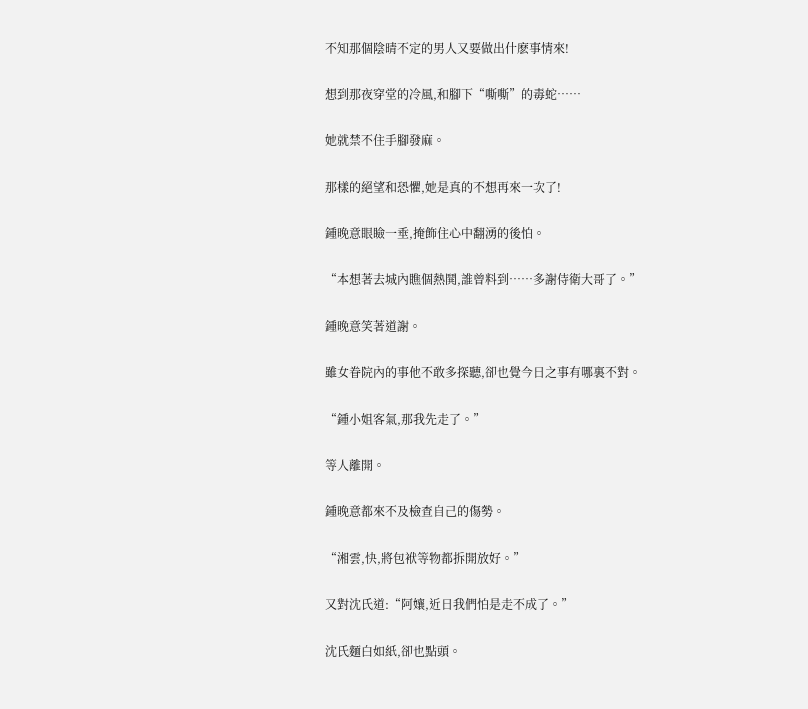不知那個陰晴不定的男人又要做出什麽事情來!

想到那夜穿堂的冷風,和腳下“嘶嘶”的毒蛇……

她就禁不住手腳發麻。

那樣的絕望和恐懼,她是真的不想再來一次了!

鍾晚意眼瞼一垂,掩飾住心中翻湧的後怕。

“本想著去城內瞧個熱鬨,誰曾料到……多謝侍衛大哥了。”

鍾晚意笑著道謝。

雖女眷院內的事他不敢多探聽,卻也覺今日之事有哪裏不對。

“鍾小姐客氣,那我先走了。”

等人離開。

鍾晚意都來不及檢查自己的傷勢。

“湘雲,快,將包袱等物都拆開放好。”

又對沈氏道:“阿孃,近日我們怕是走不成了。”

沈氏麵白如紙,卻也點頭。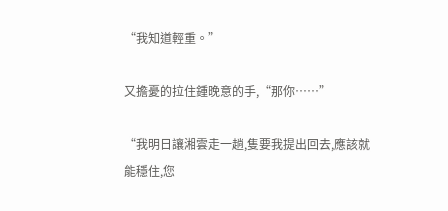“我知道輕重。”

又擔憂的拉住鍾晚意的手,“那你……”

“我明日讓湘雲走一趟,隻要我提出回去,應該就能穩住,您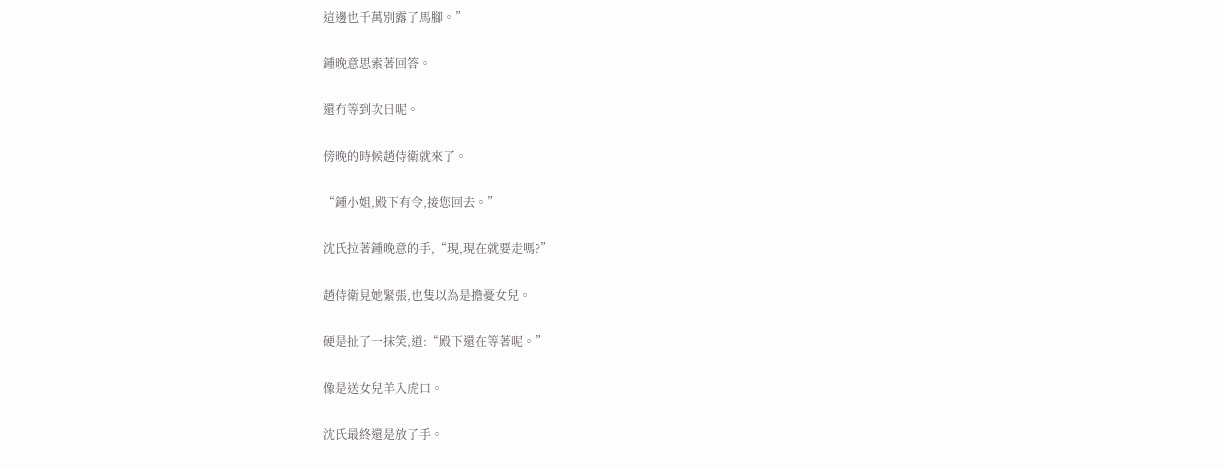這邊也千萬別露了馬腳。”

鍾晚意思索著回答。

還冇等到次日呢。

傍晚的時候趙侍衛就來了。

“鍾小姐,殿下有令,接您回去。”

沈氏拉著鍾晚意的手,“現,現在就要走嗎?”

趙侍衛見她緊張,也隻以為是擔憂女兒。

硬是扯了一抹笑,道:“殿下還在等著呢。”

像是送女兒羊入虎口。

沈氏最終還是放了手。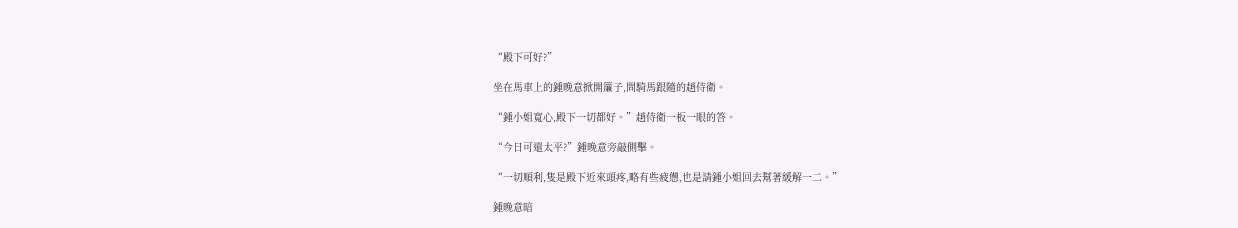“殿下可好?”

坐在馬車上的鍾晚意掀開簾子,問騎馬跟隨的趙侍衛。

“鍾小姐寬心,殿下一切都好。”趙侍衛一板一眼的答。

“今日可還太平?”鍾晚意旁敲側擊。

“一切順利,隻是殿下近來頭疼,略有些疲憊,也是請鍾小姐回去幫著緩解一二。”

鍾晚意暗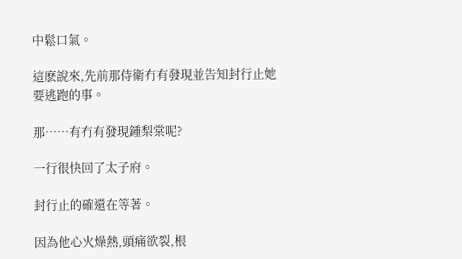中鬆口氣。

這麽說來,先前那侍衛冇有發現並告知封行止她要逃跑的事。

那……有冇有發現鍾梨棠呢?

一行很快回了太子府。

封行止的確還在等著。

因為他心火燥熱,頭痛欲裂,根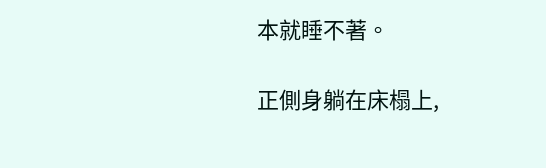本就睡不著。

正側身躺在床榻上,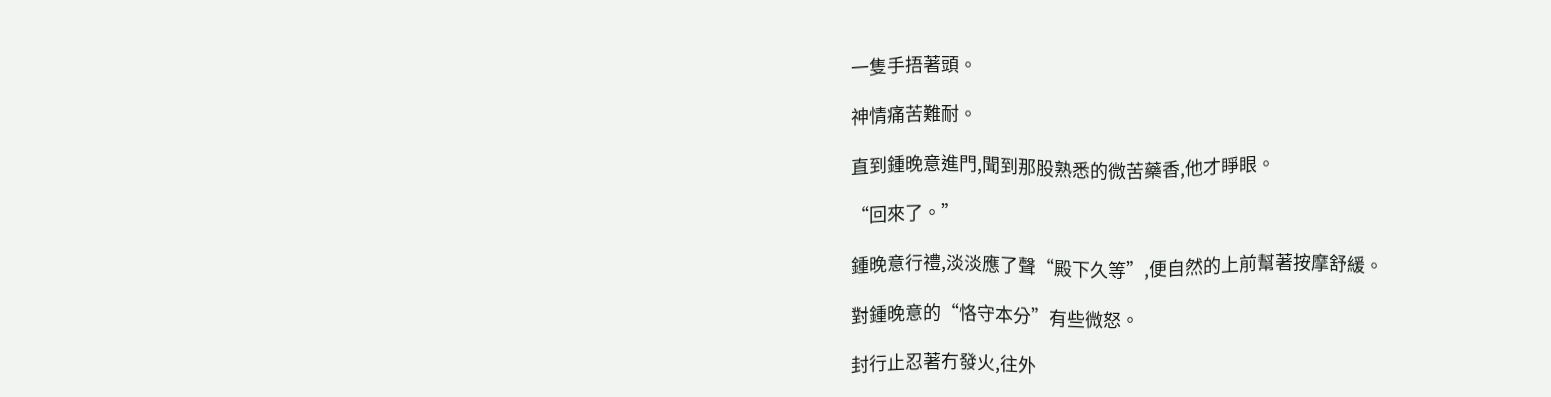一隻手捂著頭。

神情痛苦難耐。

直到鍾晚意進門,聞到那股熟悉的微苦藥香,他才睜眼。

“回來了。”

鍾晚意行禮,淡淡應了聲“殿下久等”,便自然的上前幫著按摩舒緩。

對鍾晚意的“恪守本分”有些微怒。

封行止忍著冇發火,往外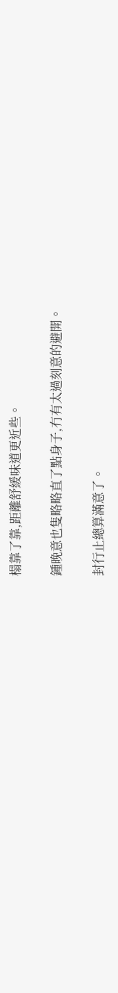榻靠了靠,距離舒緩味道更近些。

鍾晚意也隻略略直了點身子,冇有太過刻意的避開。

封行止總算滿意了。